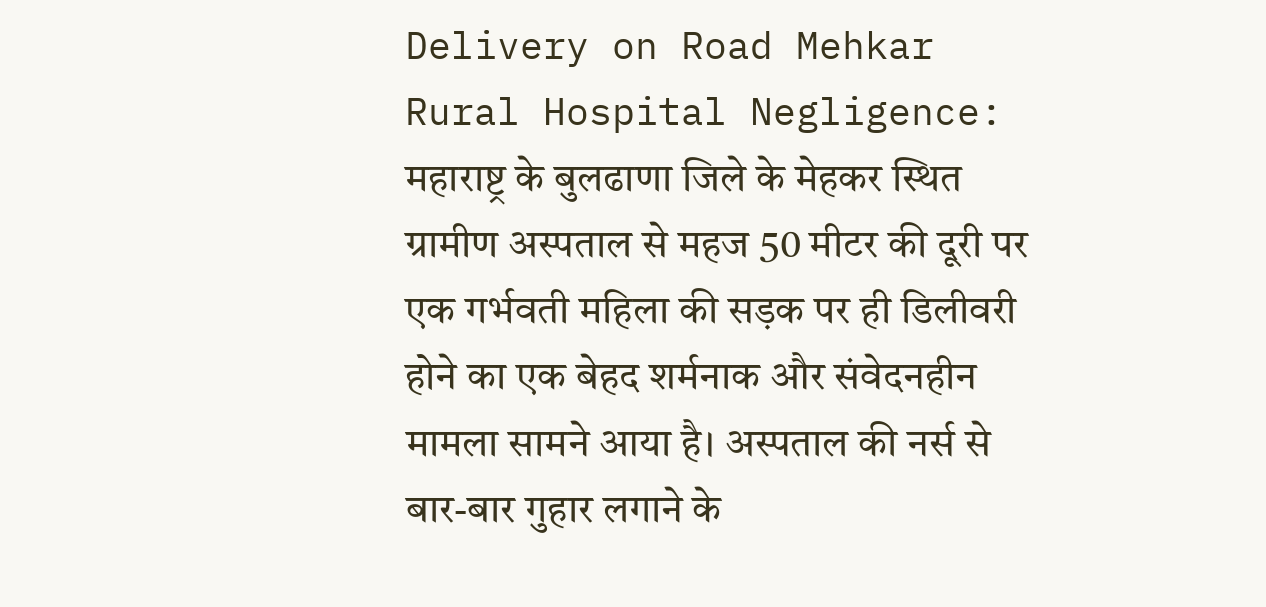Delivery on Road Mehkar Rural Hospital Negligence: महाराष्ट्र के बुलढाणा जिले के मेहकर स्थित ग्रामीण अस्पताल से महज 50 मीटर की दूरी पर एक गर्भवती महिला की सड़क पर ही डिलीवरी होने का एक बेहद शर्मनाक और संवेदनहीन मामला सामने आया है। अस्पताल की नर्स से बार-बार गुहार लगाने के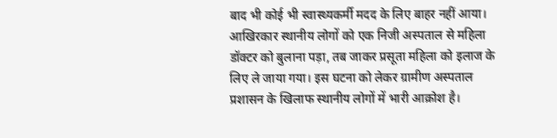बाद भी कोई भी स्वास्थ्यकर्मी मदद के लिए बाहर नहीं आया।
आखिरकार स्थानीय लोगों को एक निजी अस्पताल से महिला डॉक्टर को बुलाना पड़ा, तब जाकर प्रसूता महिला को इलाज के लिए ले जाया गया। इस घटना को लेकर ग्रामीण अस्पताल प्रशासन के खिलाफ स्थानीय लोगों में भारी आक्रोश है।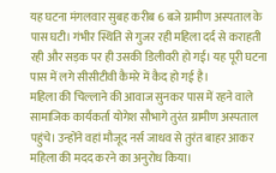यह घटना मंगलवार सुबह करीब 6 बजे ग्रामीण अस्पताल के पास घटी। गंभीर स्थिति से गुजर रही महिला दर्द से कराहती रही और सड़क पर ही उसकी डिलीवरी हो गई। यह पूरी घटना पास में लगे सीसीटीवी कैमरे में कैद हो गई है।
महिला की चिल्लाने की आवाज सुनकर पास में रहने वाले सामाजिक कार्यकर्ता योगेश सौभागे तुरंत ग्रामीण अस्पताल पहुंचे। उन्होंने वहां मौजूद नर्स जाधव से तुरंत बाहर आकर महिला की मदद करने का अनुरोध किया।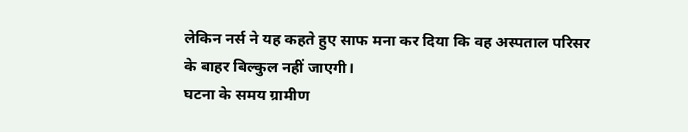लेकिन नर्स ने यह कहते हुए साफ मना कर दिया कि वह अस्पताल परिसर के बाहर बिल्कुल नहीं जाएगी।
घटना के समय ग्रामीण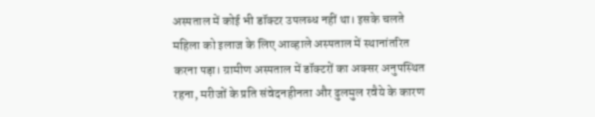अस्पताल में कोई भी डॉक्टर उपलब्ध नहीं था। इसके चलते महिला को इलाज के लिए आव्हाले अस्पताल में स्थानांतरित करना पड़ा। ग्रामीण अस्पताल में डॉक्टरों का अक्सर अनुपस्थित रहना, मरीजों के प्रति संवेदनहीनता और ढुलमुल रवैये के कारण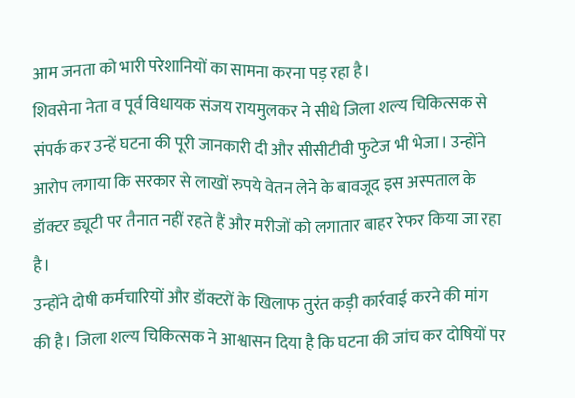आम जनता को भारी परेशानियों का सामना करना पड़ रहा है।
शिवसेना नेता व पूर्व विधायक संजय रायमुलकर ने सीधे जिला शल्य चिकित्सक से संपर्क कर उन्हें घटना की पूरी जानकारी दी और सीसीटीवी फुटेज भी भेजा। उन्होंने आरोप लगाया कि सरकार से लाखों रुपये वेतन लेने के बावजूद इस अस्पताल के डॉक्टर ड्यूटी पर तैनात नहीं रहते हैं और मरीजों को लगातार बाहर रेफर किया जा रहा है।
उन्होंने दोषी कर्मचारियों और डॉक्टरों के खिलाफ तुरंत कड़ी कार्रवाई करने की मांग की है। जिला शल्य चिकित्सक ने आश्वासन दिया है कि घटना की जांच कर दोषियों पर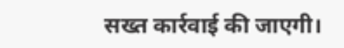सख्त कार्रवाई की जाएगी।